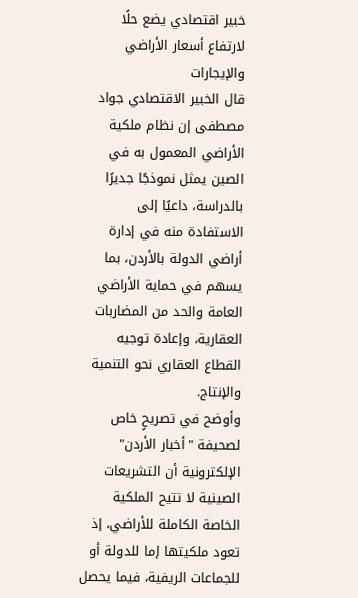خبير اقتصادي يضع حلًا لارتفاع أسعار الأراضي والإيجارات
قال الخبير الاقتصادي جواد مصطفى إن نظام ملكية الأراضي المعمول به في الصين يمثل نموذجًا جديرًا بالدراسة، داعيًا إلى الاستفادة منه في إدارة أراضي الدولة بالأردن، بما يسهم في حماية الأراضي العامة والحد من المضاربات العقارية، وإعادة توجيه القطاع العقاري نحو التنمية والإنتاج.
وأوضح في تصريحٍ خاص لصحيفة "أخبار الأردن" الإلكترونية أن التشريعات الصينية لا تتيح الملكية الخاصة الكاملة للأراضي، إذ تعود ملكيتها إما للدولة أو للجماعات الريفية، فيما يحصل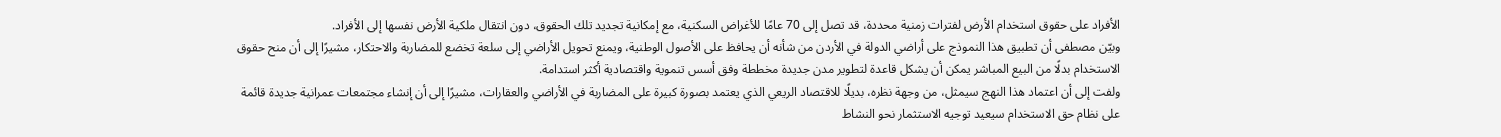الأفراد على حقوق استخدام الأرض لفترات زمنية محددة، قد تصل إلى 70 عامًا للأغراض السكنية، مع إمكانية تجديد تلك الحقوق، دون انتقال ملكية الأرض نفسها إلى الأفراد.
وبيّن مصطفى أن تطبيق هذا النموذج على أراضي الدولة في الأردن من شأنه أن يحافظ على الأصول الوطنية، ويمنع تحويل الأراضي إلى سلعة تخضع للمضاربة والاحتكار، مشيرًا إلى أن منح حقوق الاستخدام بدلًا من البيع المباشر يمكن أن يشكل قاعدة لتطوير مدن جديدة مخططة وفق أسس تنموية واقتصادية أكثر استدامة.
ولفت إلى أن اعتماد هذا النهج سيمثل، من وجهة نظره، بديلًا للاقتصاد الريعي الذي يعتمد بصورة كبيرة على المضاربة في الأراضي والعقارات، مشيرًا إلى أن إنشاء مجتمعات عمرانية جديدة قائمة على نظام حق الاستخدام سيعيد توجيه الاستثمار نحو النشاط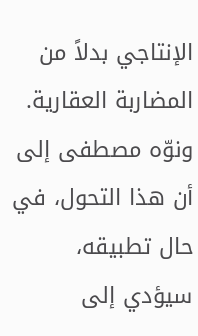الإنتاجي بدلاً من المضاربة العقارية.
ونوّه مصطفى إلى أن هذا التحول، في حال تطبيقه، سيؤدي إلى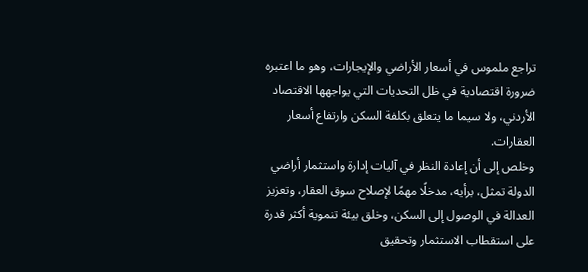تراجع ملموس في أسعار الأراضي والإيجارات، وهو ما اعتبره ضرورة اقتصادية في ظل التحديات التي يواجهها الاقتصاد الأردني، ولا سيما ما يتعلق بكلفة السكن وارتفاع أسعار العقارات.
وخلص إلى أن إعادة النظر في آليات إدارة واستثمار أراضي الدولة تمثل، برأيه، مدخلًا مهمًا لإصلاح سوق العقار، وتعزيز العدالة في الوصول إلى السكن، وخلق بيئة تنموية أكثر قدرة على استقطاب الاستثمار وتحقيق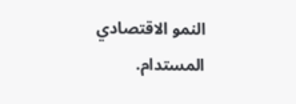النمو الاقتصادي المستدام.